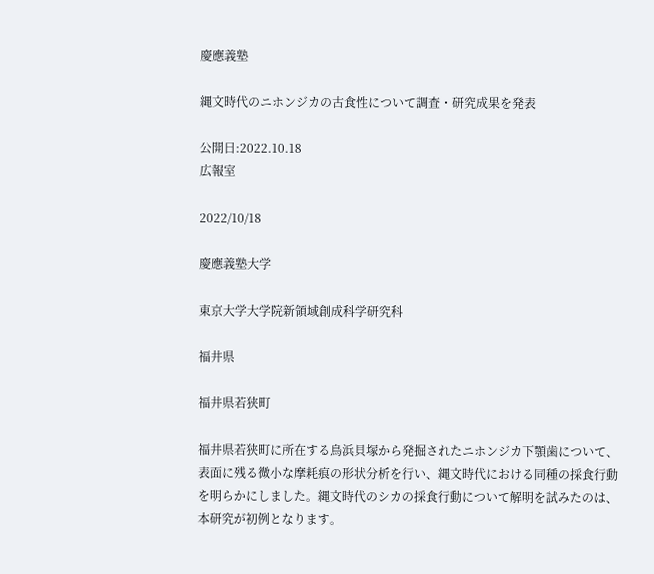慶應義塾

縄文時代のニホンジカの古食性について調査・研究成果を発表

公開日:2022.10.18
広報室

2022/10/18

慶應義塾大学

東京大学大学院新領域創成科学研究科

福井県

福井県若狭町

福井県若狭町に所在する鳥浜貝塚から発掘されたニホンジカ下顎歯について、表面に残る微小な摩耗痕の形状分析を行い、縄文時代における同種の採食行動を明らかにしました。縄文時代のシカの採食行動について解明を試みたのは、本研究が初例となります。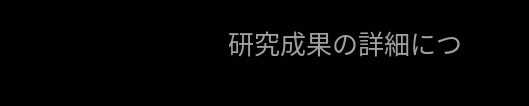研究成果の詳細につ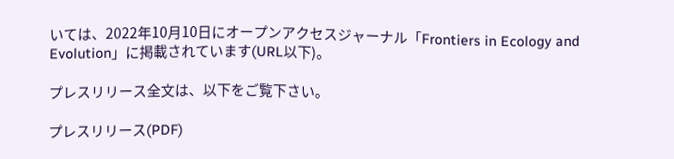いては、2022年10月10日にオープンアクセスジャーナル「Frontiers in Ecology and Evolution」に掲載されています(URL以下)。

プレスリリース全文は、以下をご覧下さい。

プレスリリース(PDF)